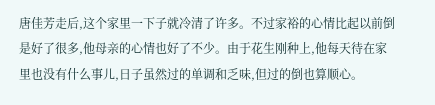唐佳芳走后,这个家里一下子就冷清了许多。不过家裕的心情比起以前倒是好了很多,他母亲的心情也好了不少。由于花生刚种上,他每天待在家里也没有什么事儿,日子虽然过的单调和乏味,但过的倒也算顺心。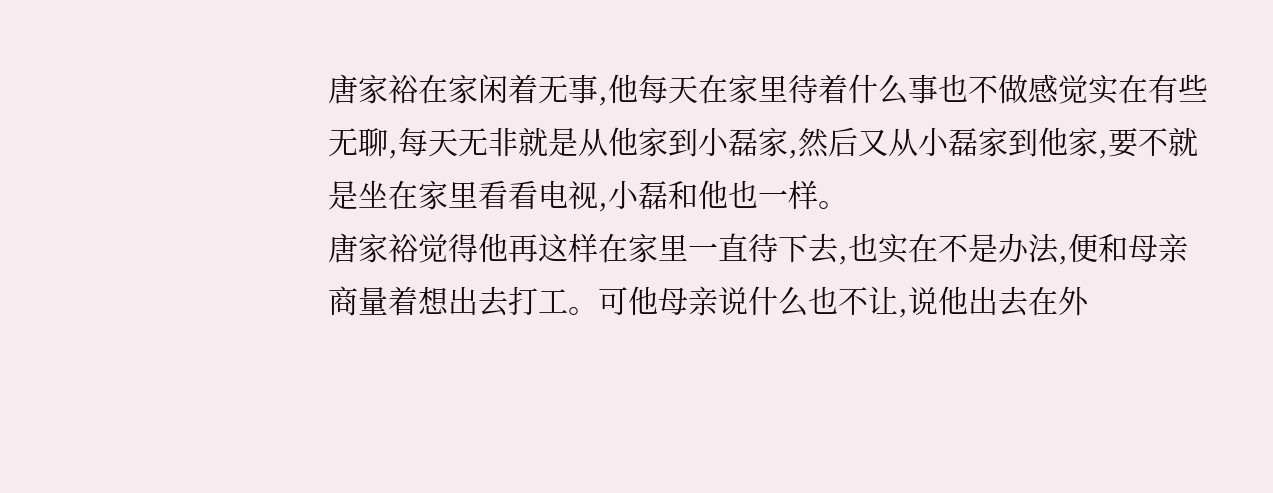唐家裕在家闲着无事,他每天在家里待着什么事也不做感觉实在有些无聊,每天无非就是从他家到小磊家,然后又从小磊家到他家,要不就是坐在家里看看电视,小磊和他也一样。
唐家裕觉得他再这样在家里一直待下去,也实在不是办法,便和母亲商量着想出去打工。可他母亲说什么也不让,说他出去在外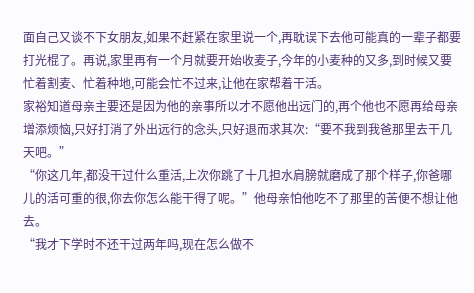面自己又谈不下女朋友,如果不赶紧在家里说一个,再耽误下去他可能真的一辈子都要打光棍了。再说,家里再有一个月就要开始收麦子,今年的小麦种的又多,到时候又要忙着割麦、忙着种地,可能会忙不过来,让他在家帮着干活。
家裕知道母亲主要还是因为他的亲事所以才不愿他出远门的,再个他也不愿再给母亲增添烦恼,只好打消了外出远行的念头,只好退而求其次:“要不我到我爸那里去干几天吧。”
“你这几年,都没干过什么重活,上次你跳了十几担水肩膀就磨成了那个样子,你爸哪儿的活可重的很,你去你怎么能干得了呢。”他母亲怕他吃不了那里的苦便不想让他去。
“我才下学时不还干过两年吗,现在怎么做不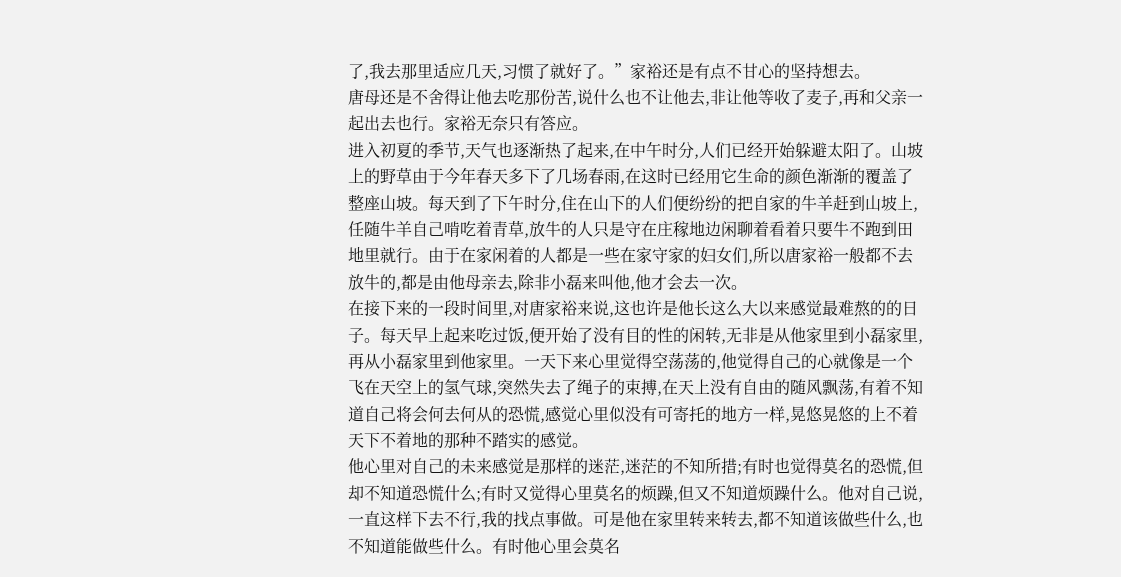了,我去那里适应几天,习惯了就好了。”家裕还是有点不甘心的坚持想去。
唐母还是不舍得让他去吃那份苦,说什么也不让他去,非让他等收了麦子,再和父亲一起出去也行。家裕无奈只有答应。
进入初夏的季节,天气也逐渐热了起来,在中午时分,人们已经开始躲避太阳了。山坡上的野草由于今年春天多下了几场春雨,在这时已经用它生命的颜色渐渐的覆盖了整座山坡。每天到了下午时分,住在山下的人们便纷纷的把自家的牛羊赶到山坡上,任随牛羊自己啃吃着青草,放牛的人只是守在庄稼地边闲聊着看着只要牛不跑到田地里就行。由于在家闲着的人都是一些在家守家的妇女们,所以唐家裕一般都不去放牛的,都是由他母亲去,除非小磊来叫他,他才会去一次。
在接下来的一段时间里,对唐家裕来说,这也许是他长这么大以来感觉最难熬的的日子。每天早上起来吃过饭,便开始了没有目的性的闲转,无非是从他家里到小磊家里,再从小磊家里到他家里。一天下来心里觉得空荡荡的,他觉得自己的心就像是一个飞在天空上的氢气球,突然失去了绳子的束搏,在天上没有自由的随风飘荡,有着不知道自己将会何去何从的恐慌,感觉心里似没有可寄托的地方一样,晃悠晃悠的上不着天下不着地的那种不踏实的感觉。
他心里对自己的未来感觉是那样的迷茫,迷茫的不知所措;有时也觉得莫名的恐慌,但却不知道恐慌什么;有时又觉得心里莫名的烦躁,但又不知道烦躁什么。他对自己说,一直这样下去不行,我的找点事做。可是他在家里转来转去,都不知道该做些什么,也不知道能做些什么。有时他心里会莫名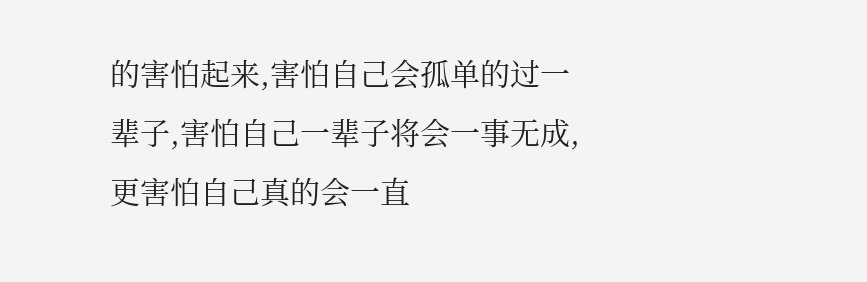的害怕起来,害怕自己会孤单的过一辈子,害怕自己一辈子将会一事无成,更害怕自己真的会一直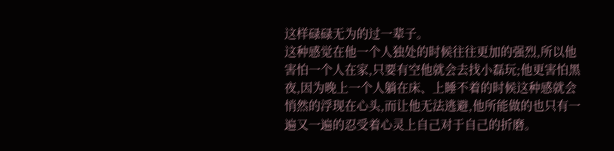这样碌碌无为的过一辈子。
这种感觉在他一个人独处的时候往往更加的强烈,所以他害怕一个人在家,只要有空他就会去找小磊玩;他更害怕黑夜,因为晚上一个人躺在床、上睡不着的时候这种感就会悄然的浮现在心头,而让他无法逃避,他所能做的也只有一遍又一遍的忍受着心灵上自己对于自己的折磨。